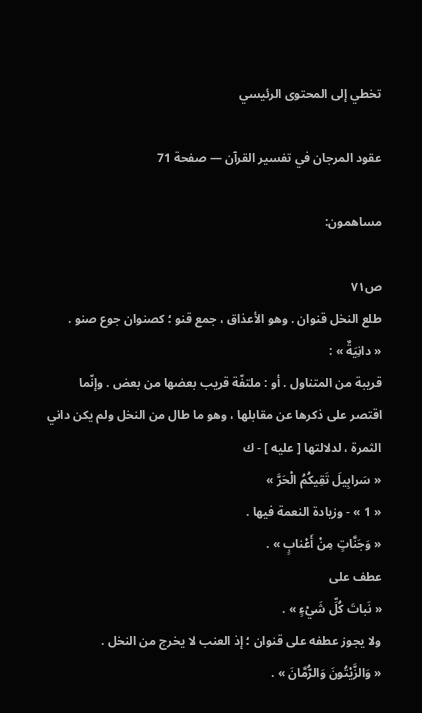تخطي إلى المحتوى الرئيسي

عقود المرجان في تفسير القرآن — صفحة 71

مساهمون:

ص٧١
طلع النخل قنوان . وهو الأعذاق ، جمع قنو ؛ كصنوان جوع صنو .
« دانِيَةٌ » :
قريبة من المتناول . أو : ملتفّة قريب بعضها من بعض . وإنّما اقتصر على ذكرها عن مقابلها ، وهو ما طال من النخل ولم يكن داني الثمرة ، لدلالتها [ عليه ] - ك
« سَرابِيلَ تَقِيكُمُ الْحَرَّ »
« 1 » - وزيادة النعمة فيها .
« وَجَنَّاتٍ مِنْ أَعْنابٍ » .
عطف على
« نَباتَ كُلِّ شَيْءٍ » .
ولا يجوز عطفه على قنوان ؛ إذ العنب لا يخرج من النخل .
« وَالزَّيْتُونَ وَالرُّمَّانَ » .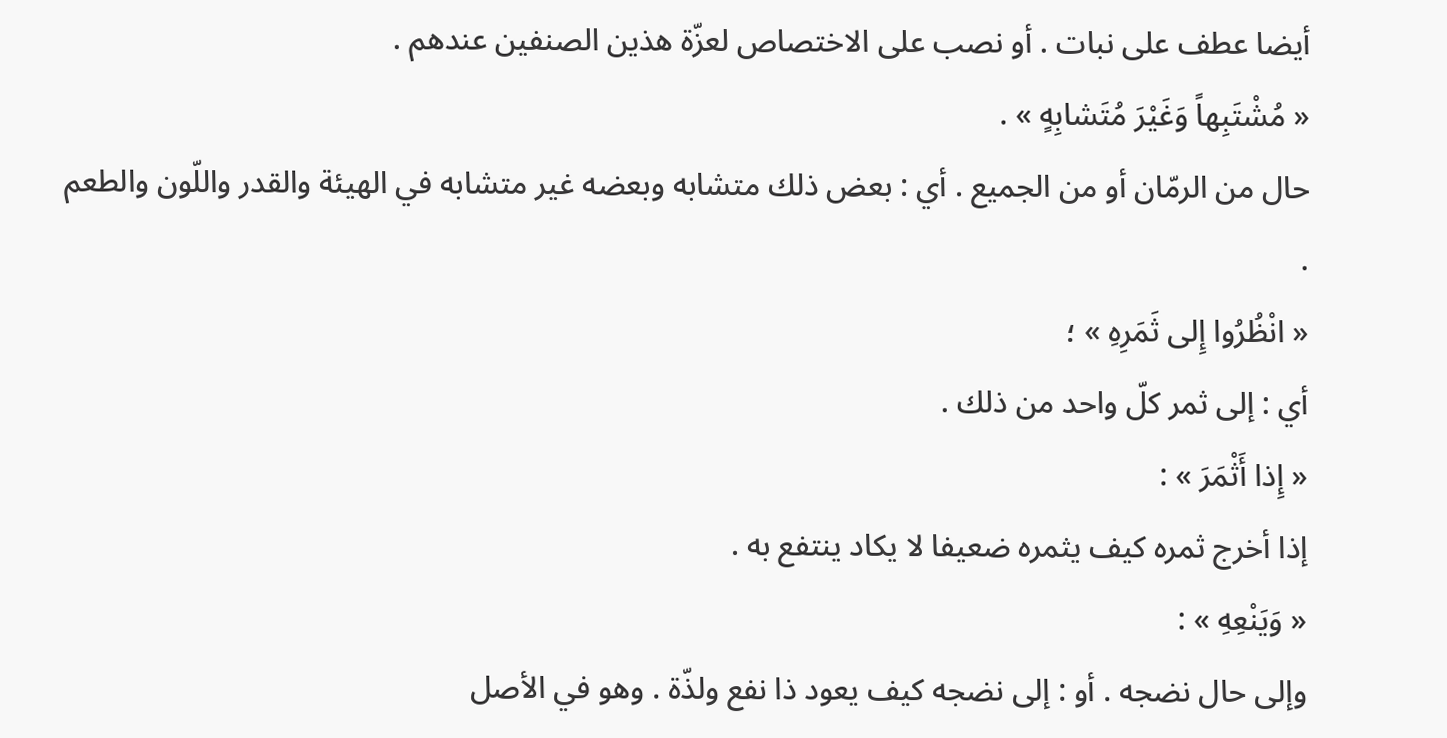أيضا عطف على نبات . أو نصب على الاختصاص لعزّة هذين الصنفين عندهم .
« مُشْتَبِهاً وَغَيْرَ مُتَشابِهٍ » .
حال من الرمّان أو من الجميع . أي : بعض ذلك متشابه وبعضه غير متشابه في الهيئة والقدر واللّون والطعم .
« انْظُرُوا إِلى ثَمَرِهِ » ؛
أي : إلى ثمر كلّ واحد من ذلك .
« إِذا أَثْمَرَ » :
إذا أخرج ثمره كيف يثمره ضعيفا لا يكاد ينتفع به .
« وَيَنْعِهِ » :
وإلى حال نضجه . أو : إلى نضجه كيف يعود ذا نفع ولذّة . وهو في الأصل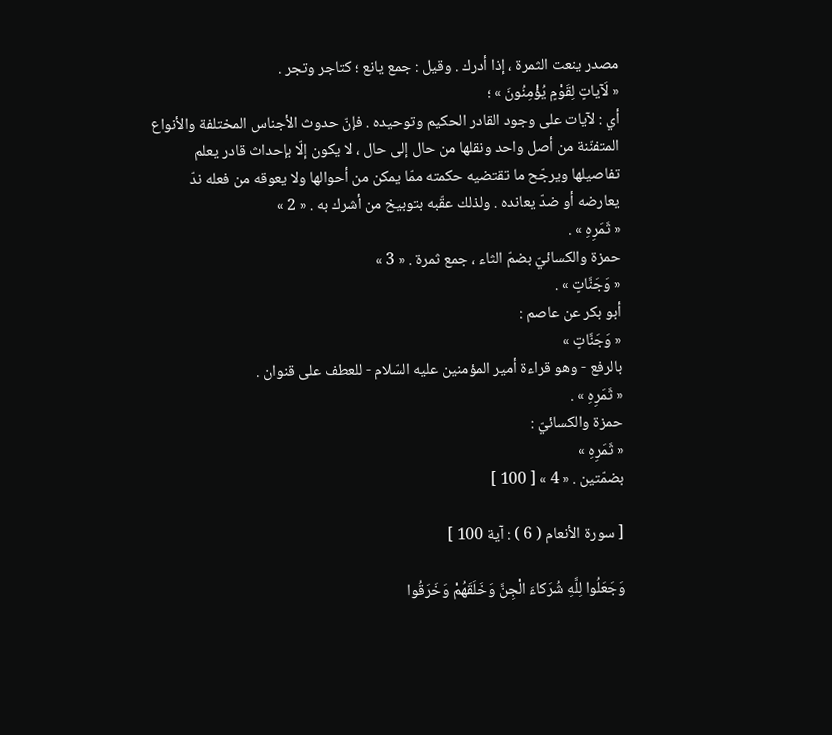مصدر ينعت الثمرة ، إذا أدرك . وقيل : جمع يانع ؛ كتاجر وتجر .
« لَآياتٍ لِقَوْمٍ يُؤْمِنُونَ » ؛
أي : لآيات على وجود القادر الحكيم وتوحيده . فإنّ حدوث الأجناس المختلفة والأنواع المتفنّنة من أصل واحد ونقلها من حال إلى حال ، لا يكون إلّا بإحداث قادر يعلم تفاصيلها ويرجّح ما تقتضيه حكمته ممّا يمكن من أحوالها ولا يعوقه من فعله ندّ يعارضه أو ضدّ يعانده . ولذلك عقّبه بتوبيخ من أشرك به . « 2 »
« ثَمَرِهِ » .
حمزة والكسائيّ بضمّ الثاء ، جمع ثمرة . « 3 »
« وَجَنَّاتٍ » .
أبو بكر عن عاصم :
« وَجَنَّاتٍ »
بالرفع - وهو قراءة أمير المؤمنين عليه السّلام - للعطف على قنوان .
« ثَمَرِهِ » .
حمزة والكسائيّ :
« ثَمَرِهِ »
بضمّتين . « 4 » [ 100 ]

[ سورة الأنعام ( 6 ) : آية 100 ]

وَجَعَلُوا لِلَّهِ شُرَكاءَ الْجِنَّ وَخَلَقَهُمْ وَخَرَقُوا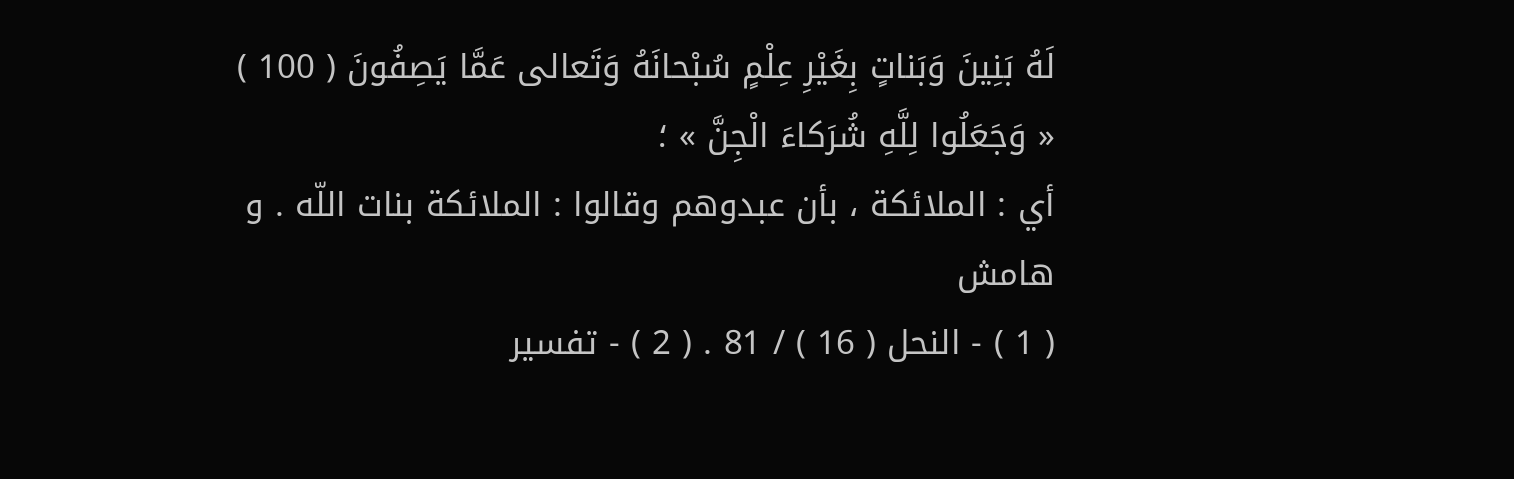لَهُ بَنِينَ وَبَناتٍ بِغَيْرِ عِلْمٍ سُبْحانَهُ وَتَعالى عَمَّا يَصِفُونَ ( 100 )
« وَجَعَلُوا لِلَّهِ شُرَكاءَ الْجِنَّ » ؛
أي : الملائكة ، بأن عبدوهم وقالوا : الملائكة بنات اللّه . و
هامش
( 1 ) - النحل ( 16 ) / 81 . ( 2 ) - تفسير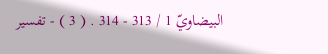البيضاويّ 1 / 313 - 314 . ( 3 ) - تفسير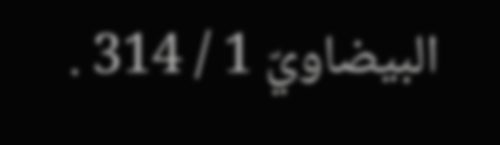البيضاويّ 1 / 314 .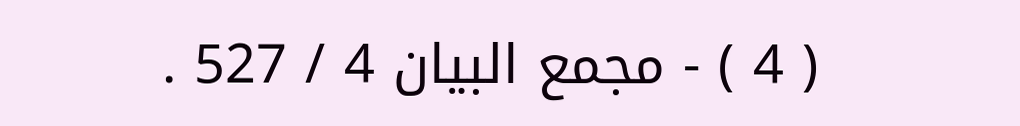( 4 ) - مجمع البيان 4 / 527 .